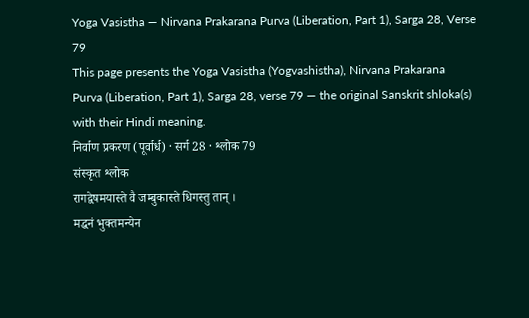Yoga Vasistha — Nirvana Prakarana Purva (Liberation, Part 1), Sarga 28, Verse 79
This page presents the Yoga Vasistha (Yogvashistha), Nirvana Prakarana Purva (Liberation, Part 1), Sarga 28, verse 79 — the original Sanskrit shloka(s) with their Hindi meaning.
निर्वाण प्रकरण (पूर्वार्ध) · सर्ग 28 · श्लोक 79
संस्कृत श्लोक
रागद्वेषमयास्ते वै जम्बुकास्ते धिगस्तु तान् ।
मद्धनं भुक्तमन्येन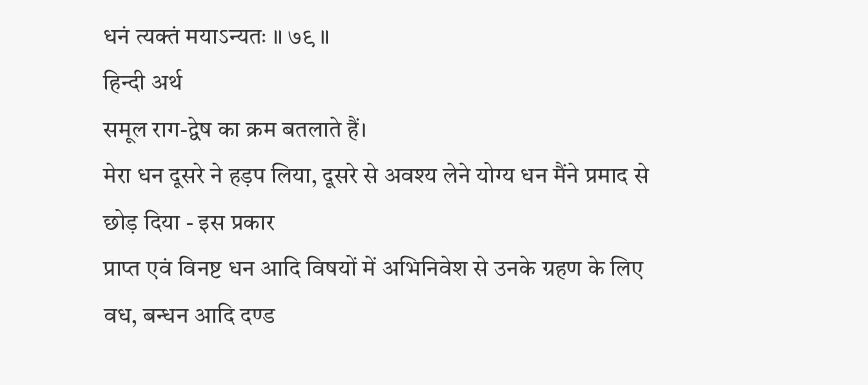धनं त्यक्तं मयाऽन्यतः ॥ ७९ ॥
हिन्दी अर्थ
समूल राग-द्वेष का क्रम बतलाते हैं।
मेरा धन दूसरे ने हड़प लिया, दूसरे से अवश्य लेने योग्य धन मैंने प्रमाद से छोड़ दिया - इस प्रकार
प्राप्त एवं विनष्ट धन आदि विषयों में अभिनिवेश से उनके ग्रहण के लिए वध, बन्धन आदि दण्ड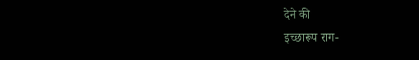देने की
इच्छारूप राग-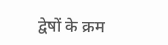द्वेषों के क्रम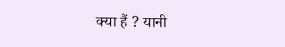क्या हैं ? यानी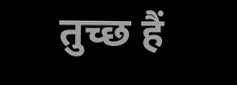तुच्छ हैं